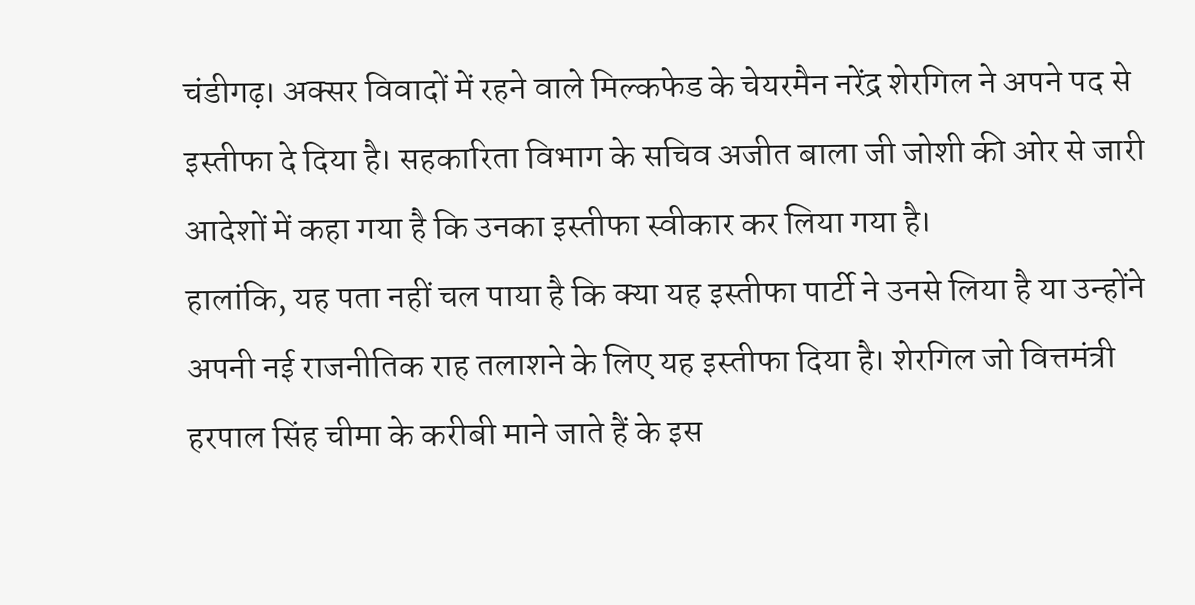चंडीगढ़। अक्सर विवादों में रहने वाले मिल्कफेड के चेयरमैन नरेंद्र शेरगिल ने अपने पद से इस्तीफा दे दिया है। सहकारिता विभाग के सचिव अजीत बाला जी जोशी की ओर से जारी आदेशों में कहा गया है कि उनका इस्तीफा स्वीकार कर लिया गया है।
हालांकि, यह पता नहीं चल पाया है कि क्या यह इस्तीफा पार्टी ने उनसे लिया है या उन्होंने अपनी नई राजनीतिक राह तलाशने के लिए यह इस्तीफा दिया है। शेरगिल जो वित्तमंत्री हरपाल सिंह चीमा के करीबी माने जाते हैं के इस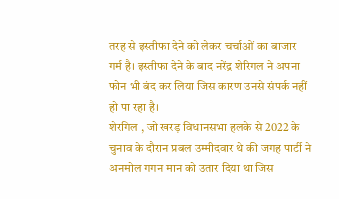तरह से इस्तीफा देने को लेकर चर्चाओं का बाजार गर्म है। इस्तीफा देने के बाद नरेंद्र शेरिगल ने अपना फोन भी बंद कर लिया जिस कारण उनसे संपर्क नहीं हो पा रहा है।
शेरगिल , जो खरड़ विधानसभा हलके से 2022 के चुनाव के दौरान प्रबल उम्मीदवार थे की जगह पार्टी ने अनमोल गगन मान को उतार दिया था जिस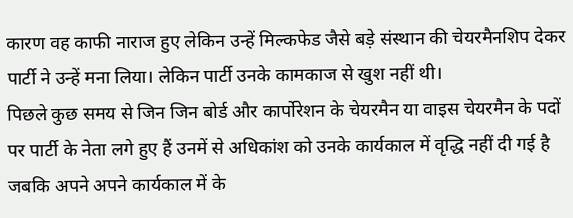कारण वह काफी नाराज हुए लेकिन उन्हें मिल्कफेड जैसे बड़े संस्थान की चेयरमैनशिप देकर पार्टी ने उन्हें मना लिया। लेकिन पार्टी उनके कामकाज से खुश नहीं थी।
पिछले कुछ समय से जिन जिन बोर्ड और कार्पोरेशन के चेयरमैन या वाइस चेयरमैन के पदों पर पार्टी के नेता लगे हुए हैं उनमें से अधिकांश को उनके कार्यकाल में वृद्धि नहीं दी गई है जबकि अपने अपने कार्यकाल में के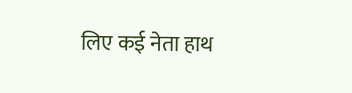लिए कई नेता हाथ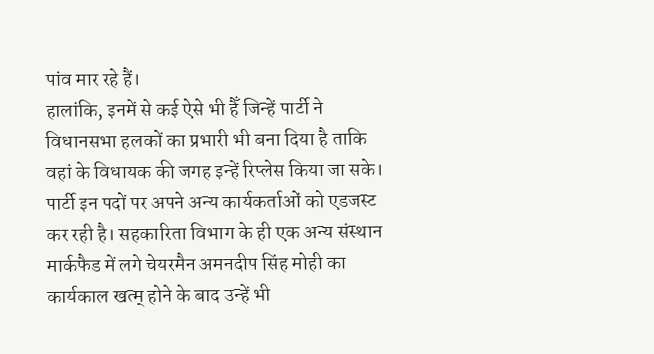पांव मार रहे हैं।
हालांकि, इनमें से कई ऐसे भी हैँ जिन्हें पार्टी ने विधानसभा हलकों का प्रभारी भी बना दिया है ताकि वहां के विधायक की जगह इन्हें रिप्लेस किया जा सके। पार्टी इन पदों पर अपने अन्य कार्यकर्ताओं को एडजस्ट कर रही है। सहकारिता विभाग के ही एक अन्य संस्थान मार्कफैड में लगे चेयरमैन अमनदीप सिंह मोही का कार्यकाल खत्म् होने के बाद उन्हें भी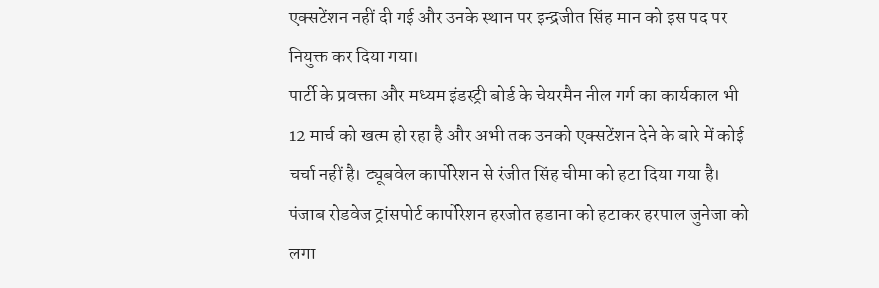एक्सटेंशन नहीं दी गई और उनके स्थान पर इन्द्रजीत सिंह मान को इस पद पर नियुक्त कर दिया गया।
पार्टी के प्रवक्ता और मध्यम इंडस्ट्री बोर्ड के चेयरमैन नील गर्ग का कार्यकाल भी 12 मार्च को खत्म हो रहा है और अभी तक उनको एक्सटेंशन देने के बारे में कोई चर्चा नहीं है। ट्यूबवेल कार्पोरेशन से रंजीत सिंह चीमा को हटा दिया गया है।
पंजाब रोडवेज ट्रांसपोर्ट कार्पोरेशन हरजोत हडाना को हटाकर हरपाल जुनेजा को लगा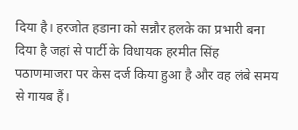दिया है। हरजोत हडाना को सन्नौर हलके का प्रभारी बना दिया है जहां से पार्टी के विधायक हरमीत सिंह पठाणमाजरा पर केस दर्ज किया हुआ है और वह लंबे समय से गायब हैं।